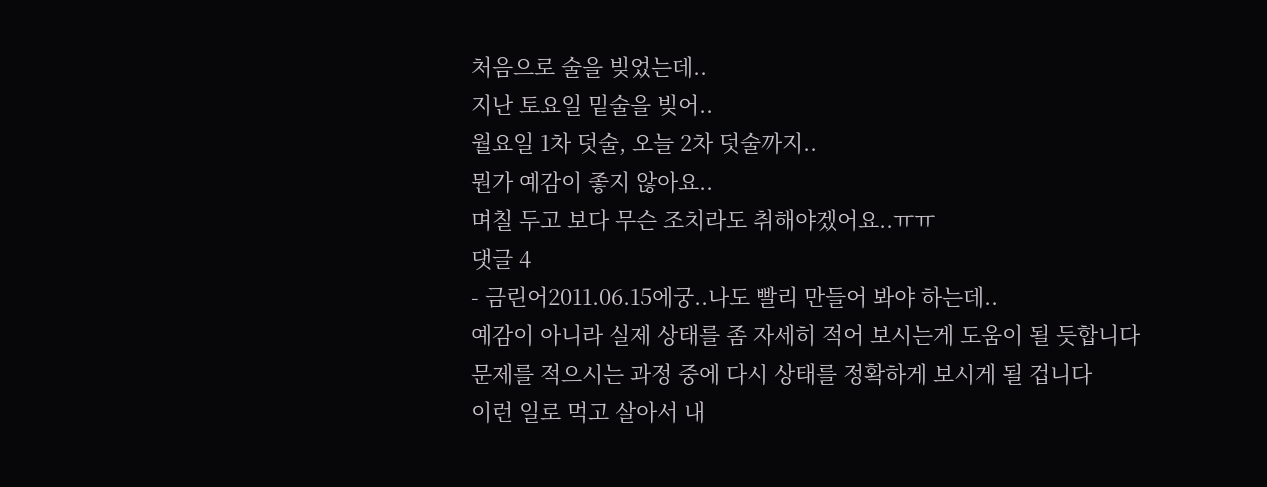처음으로 술을 빚었는데..
지난 토요일 밑술을 빚어..
월요일 1차 덧술, 오늘 2차 덧술까지..
뭔가 예감이 좋지 않아요..
며칠 두고 보다 무슨 조치라도 취해야겠어요..ㅠㅠ
댓글 4
- 금린어2011.06.15에궁..나도 빨리 만들어 봐야 하는데..
예감이 아니라 실제 상태를 좀 자세히 적어 보시는게 도움이 될 듯합니다
문제를 적으시는 과정 중에 다시 상태를 정확하게 보시게 될 겁니다
이런 일로 먹고 살아서 내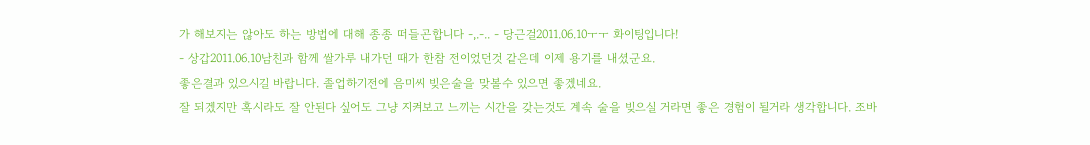가 해보지는 않아도 하는 방법에 대해 종종 떠들곤합니다 -,.-.. - 당근걸2011.06.10ㅜㅜ 화이팅입니다!
- 상갑2011.06.10남친과 함께 쌀가루 내가던 때가 한참 전이었던것 같은데 이제 용기를 내셨군요.
좋은결과 있으시길 바랍니다. 졸업하기전에 음미씨 빚은술을 맞볼수 있으면 좋겠네요.
잘 되겠지만 혹시라도 잘 안된다 싶어도 그냥 지켜보고 느끼는 시간을 갖는것도 계속 술을 빚으실 거라면 좋은 경험이 될거라 생각합니다. 조바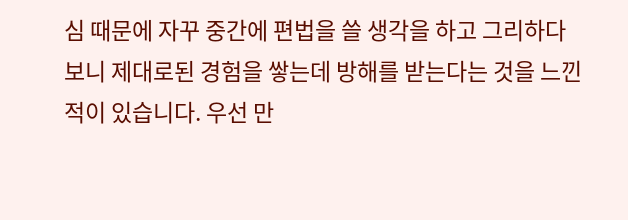심 때문에 자꾸 중간에 편법을 쓸 생각을 하고 그리하다 보니 제대로된 경험을 쌓는데 방해를 받는다는 것을 느낀적이 있습니다. 우선 만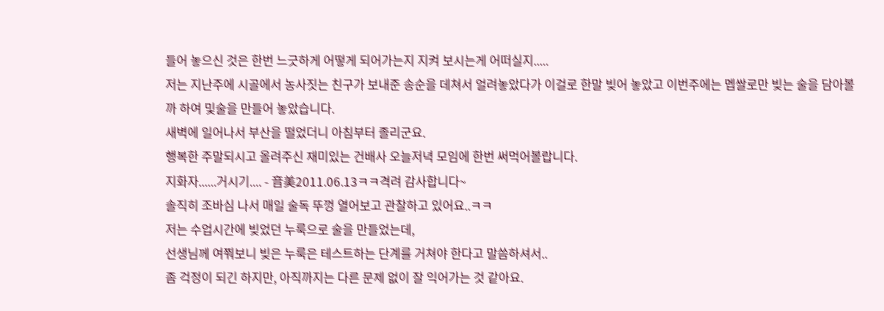들어 놓으신 것은 한번 느긋하게 어떻게 되어가는지 지켜 보시는게 어떠실지.....
저는 지난주에 시골에서 농사짓는 친구가 보내준 송순을 데쳐서 얼려놓았다가 이걸로 한말 빚어 놓았고 이번주에는 멥쌀로만 빚는 술을 담아볼까 하여 및술을 만들어 놓았습니다.
새벽에 일어나서 부산을 떨었더니 아침부터 졸리군요.
행복한 주말되시고 올려주신 재미있는 건배사 오늘저녁 모임에 한번 써먹어볼랍니다.
지화자......거시기.... - 音美2011.06.13ㅋㅋ격려 감사합니다~
솔직히 조바심 나서 매일 술독 뚜껑 열어보고 관찰하고 있어요..ㅋㅋ
저는 수업시간에 빚었던 누룩으로 술을 만들었는데,
선생님께 여쭤보니 빚은 누룩은 테스트하는 단계를 거쳐야 한다고 말씀하셔서..
좀 걱정이 되긴 하지만, 아직까지는 다른 문제 없이 잘 익어가는 것 같아요.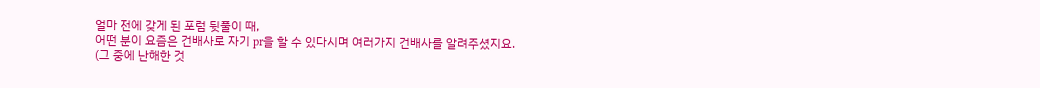얼마 전에 갖게 된 포럼 뒷풀이 때,
어떤 분이 요즘은 건배사로 자기 pr을 할 수 있다시며 여러가지 건배사를 알려주셨지요.
(그 중에 난해한 것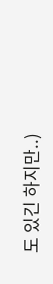도 있긴 하지만..)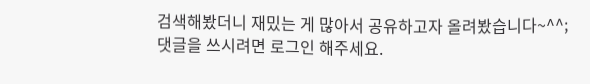검색해봤더니 재밌는 게 많아서 공유하고자 올려봤습니다~^^;
댓글을 쓰시려면 로그인 해주세요.